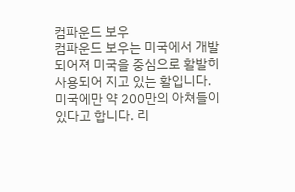컴파운드 보우
컴파운드 보우는 미국에서 개발되어져 미국을 중심으로 활발히 사용되어 지고 있는 활입니다. 미국에만 약 200만의 아쳐들이 있다고 합니다. 리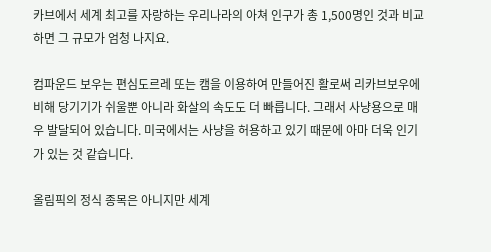카브에서 세계 최고를 자랑하는 우리나라의 아쳐 인구가 총 1,500명인 것과 비교하면 그 규모가 엄청 나지요.

컴파운드 보우는 편심도르레 또는 캠을 이용하여 만들어진 활로써 리카브보우에 비해 당기기가 쉬울뿐 아니라 화살의 속도도 더 빠릅니다. 그래서 사냥용으로 매우 발달되어 있습니다. 미국에서는 사냥을 허용하고 있기 때문에 아마 더욱 인기가 있는 것 같습니다.

올림픽의 정식 종목은 아니지만 세계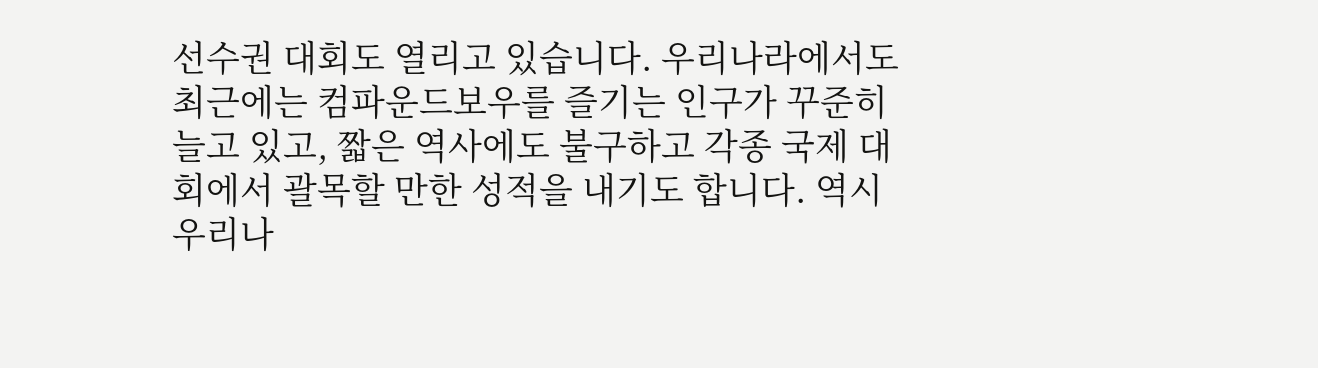선수권 대회도 열리고 있습니다. 우리나라에서도 최근에는 컴파운드보우를 즐기는 인구가 꾸준히 늘고 있고, 짧은 역사에도 불구하고 각종 국제 대회에서 괄목할 만한 성적을 내기도 합니다. 역시 우리나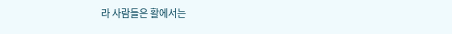라 사람들은 활에서는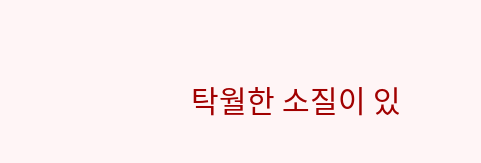탁월한 소질이 있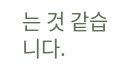는 것 같습니다.